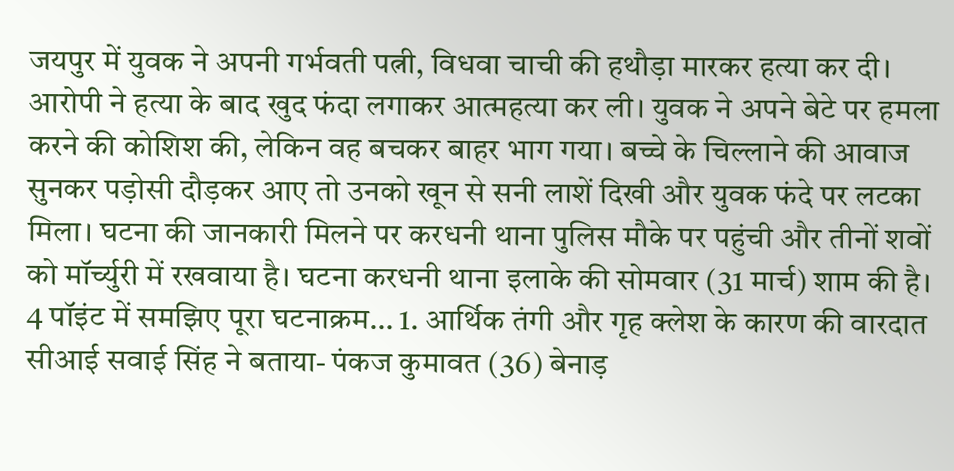जयपुर में युवक ने अपनी गर्भवती पत्नी, विधवा चाची की हथौड़ा मारकर हत्या कर दी। आरोपी ने हत्या के बाद खुद फंदा लगाकर आत्महत्या कर ली। युवक ने अपने बेटे पर हमला करने की कोशिश की, लेकिन वह बचकर बाहर भाग गया। बच्चे के चिल्लाने की आवाज सुनकर पड़ोसी दौड़कर आए तो उनको खून से सनी लाशें दिखी और युवक फंदे पर लटका मिला। घटना की जानकारी मिलने पर करधनी थाना पुलिस मौके पर पहुंची और तीनों शवों को मॉर्च्युरी में रखवाया है। घटना करधनी थाना इलाके की सोमवार (31 मार्च) शाम की है। 4 पॉइंट में समझिए पूरा घटनाक्रम… 1. आर्थिक तंगी और गृह क्लेश के कारण की वारदात
सीआई सवाई सिंह ने बताया- पंकज कुमावत (36) बेनाड़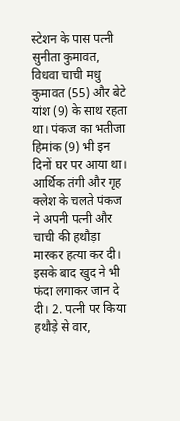स्टेशन के पास पत्नी सुनीता कुमावत, विधवा चाची मधु कुमावत (55) और बेटे यांश (9) के साथ रहता था। पंकज का भतीजा हिमांक (9) भी इन दिनों घर पर आया था। आर्थिक तंगी और गृह क्लेश के चलते पंकज ने अपनी पत्नी और चाची की हथौड़ा मारकर हत्या कर दी। इसके बाद खुद ने भी फंदा लगाकर जान दे दी। 2. पत्नी पर किया हथौड़े से वार,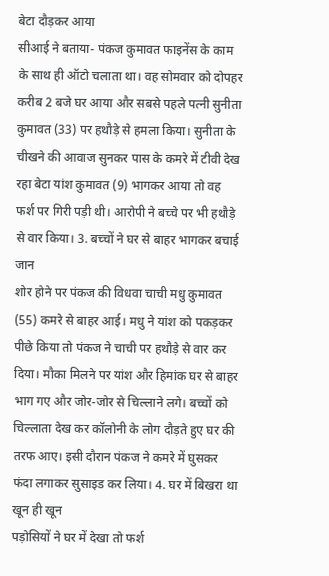बेटा दौड़कर आया
सीआई ने बताया- पंकज कुमावत फाइनेंस के काम के साथ ही ऑटो चलाता था। वह सोमवार को दोपहर करीब 2 बजे घर आया और सबसे पहले पत्नी सुनीता कुमावत (33) पर हथौड़े से हमला किया। सुनीता के चीखने की आवाज सुनकर पास के कमरे में टीवी देख रहा बेटा यांश कुमावत (9) भागकर आया तो वह फर्श पर गिरी पड़ी थी। आरोपी ने बच्चे पर भी हथौड़े से वार किया। 3. बच्चों ने घर से बाहर भागकर बचाई जान
शोर होने पर पंकज की विधवा चाची मधु कुमावत (55) कमरे से बाहर आई। मधु ने यांश को पकड़कर पीछे किया तो पंकज ने चाची पर हथौड़े से वार कर दिया। मौका मिलने पर यांश और हिमांक घर से बाहर भाग गए और जोर-जोर से चिल्लाने लगे। बच्चों को चिल्लाता देख कर कॉलोनी के लोग दौड़ते हुए घर की तरफ आए। इसी दौरान पंकज ने कमरे में घुसकर फंदा लगाकर सुसाइड कर लिया। 4. घर में बिखरा था खून ही खून
पड़ोसियों ने घर में देखा तो फर्श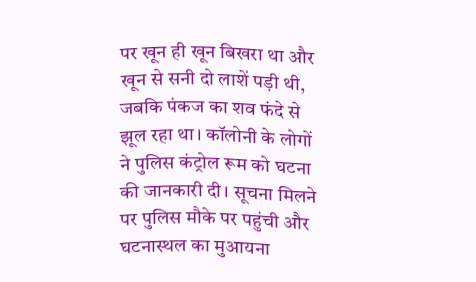पर खून ही खून बिखरा था और खून से सनी दो लाशें पड़ी थी, जबकि पंकज का शव फंदे से झूल रहा था। कॉलोनी के लोगों ने पुलिस कंट्रोल रूम को घटना की जानकारी दी। सूचना मिलने पर पुलिस मौके पर पहुंची और घटनास्थल का मुआयना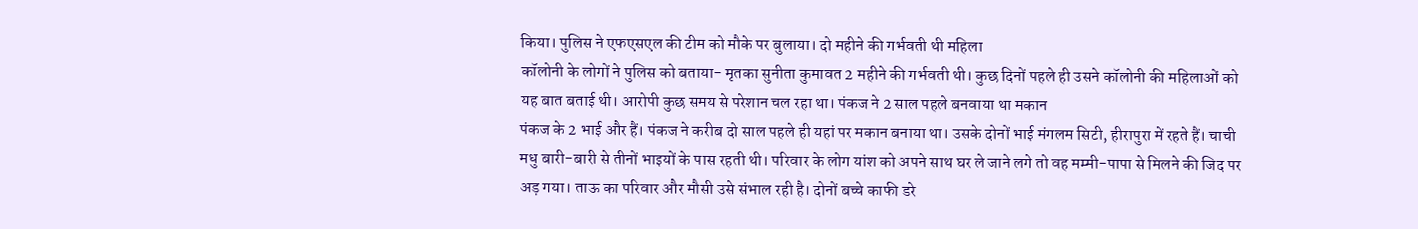किया। पुलिस ने एफएसएल की टीम को मौके पर बुलाया। दो महीने की गर्भवती थी महिला
कॉलोनी के लोगों ने पुलिस को बताया- मृतका सुनीता कुमावत 2 महीने की गर्भवती थी। कुछ दिनों पहले ही उसने कॉलोनी की महिलाओं को यह बात बताई थी। आरोपी कुछ समय से परेशान चल रहा था। पंकज ने 2 साल पहले बनवाया था मकान
पंकज के 2 भाई और हैं। पंकज ने करीब दो साल पहले ही यहां पर मकान बनाया था। उसके दोनों भाई मंगलम सिटी, हीरापुरा में रहते हैं। चाची मधु बारी-बारी से तीनों भाइयों के पास रहती थी। परिवार के लोग यांश को अपने साथ घर ले जाने लगे तो वह मम्मी-पापा से मिलने की जिद पर अड़ गया। ताऊ का परिवार और मौसी उसे संभाल रही है। दोनों बच्चे काफी डरे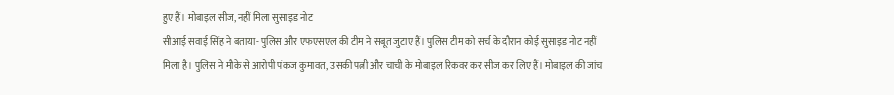हुए हैं। मोबाइल सीज, नहीं मिला सुसाइड नोट
सीआई सवाई सिंह ने बताया- पुलिस और एफएसएल की टीम ने सबूत जुटाए हैं। पुलिस टीम को सर्च के दौरान कोई सुसाइड नोट नहीं मिला है। पुलिस ने मौके से आरोपी पंकज कुमावत, उसकी पत्नी और चाची के मोबाइल रिकवर कर सीज कर लिए हैं। मोबाइल की जांच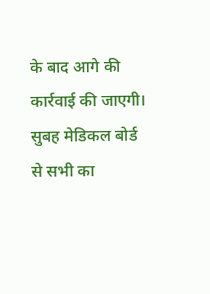के बाद आगे की कार्रवाई की जाएगी। सुबह मेडिकल बोर्ड से सभी का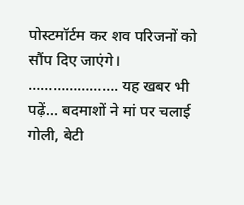पोस्टमॉर्टम कर शव परिजनों को सौंप दिए जाएंगे। …………………. यह खबर भी पढ़ें… बदमाशों ने मां पर चलाई गोली, बेटी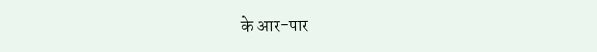के आर-पार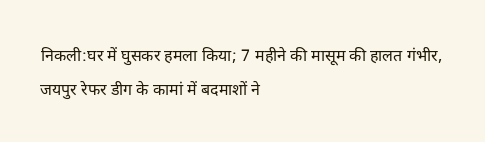निकली:घर में घुसकर हमला किया; 7 महीने की मासूम की हालत गंभीर, जयपुर रेफर डीग के कामां में बदमाशों ने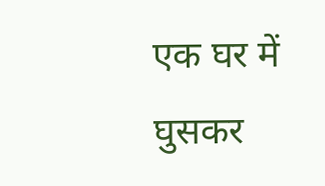एक घर में घुसकर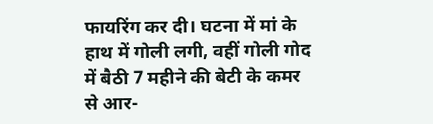फायरिंग कर दी। घटना में मां के हाथ में गोली लगी, वहीं गोली गोद में बैठी 7 महीने की बेटी के कमर से आर-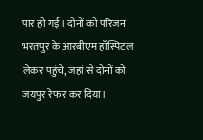पार हो गई। दोनों को परिजन भरतपुर के आरबीएम हॉस्पिटल लेकर पहुंचे, जहां से दोनों को जयपुर रेफर कर दिया।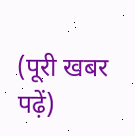(पूरी खबर पढ़ें)